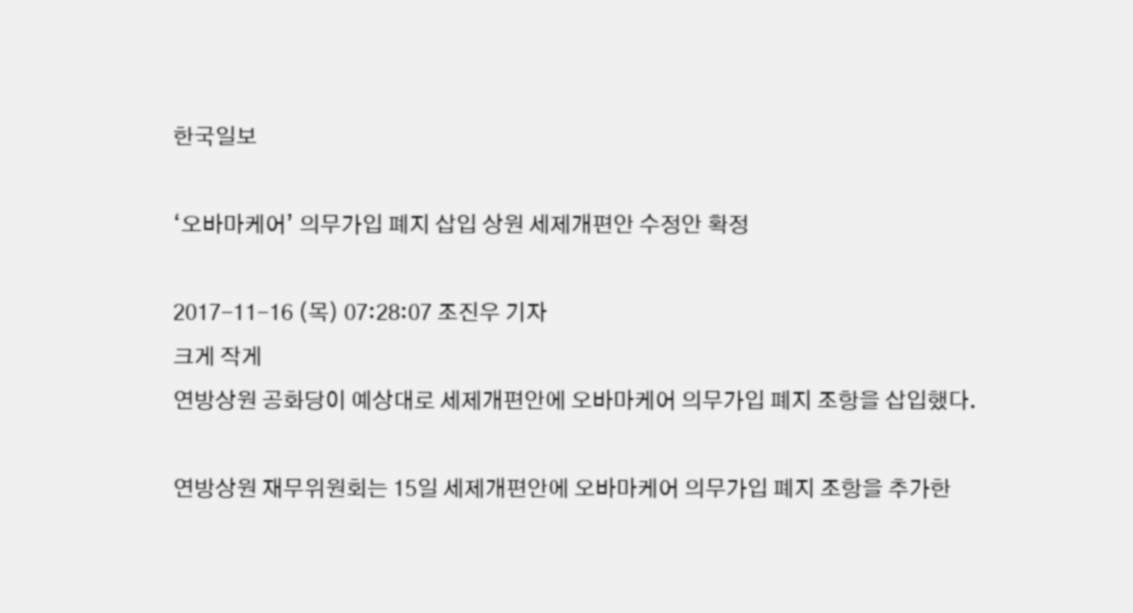한국일보

‘오바마케어’ 의무가입 폐지 삽입 상원 세제개편안 수정안 확정

2017-11-16 (목) 07:28:07 조진우 기자
크게 작게
연방상원 공화당이 예상대로 세제개편안에 오바마케어 의무가입 폐지 조항을 삽입했다.

연방상원 재무위원회는 15일 세제개편안에 오바마케어 의무가입 폐지 조항을 추가한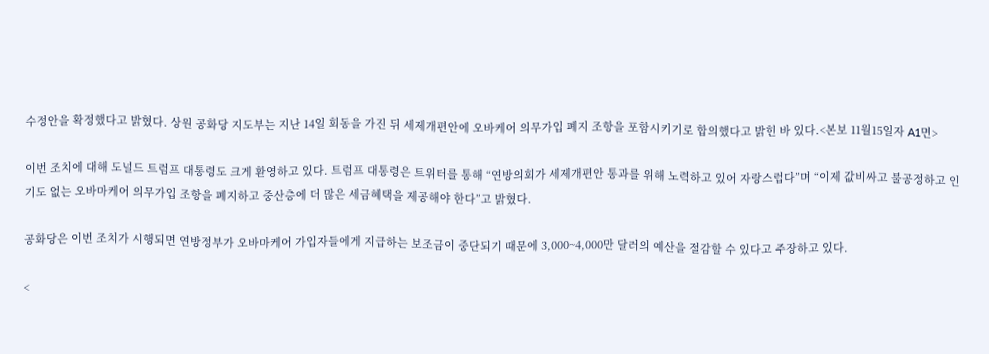수정안을 확정했다고 밝혔다. 상원 공화당 지도부는 지난 14일 회동을 가진 뒤 세제개편안에 오바케어 의무가입 폐지 조항을 포함시키기로 합의했다고 밝힌 바 있다.<본보 11월15일자 A1면>

이번 조치에 대해 도널드 트럼프 대통령도 크게 환영하고 있다. 트럼프 대통령은 트위터를 통해 “연방의회가 세제개편안 통과를 위해 노력하고 있어 자랑스럽다”며 “이제 값비싸고 불공정하고 인기도 없는 오바마케어 의무가입 조항을 폐지하고 중산층에 더 많은 세금혜택을 제공해야 한다”고 밝혔다.

공화당은 이번 조치가 시행되면 연방정부가 오바마케어 가입자들에게 지급하는 보조금이 중단되기 때문에 3,000~4,000만 달러의 예산을 절감할 수 있다고 주장하고 있다.

<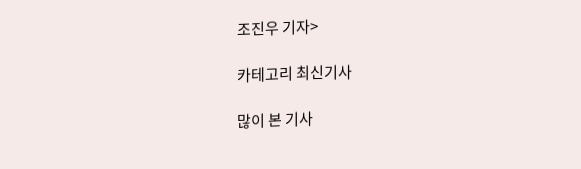조진우 기자>

카테고리 최신기사

많이 본 기사